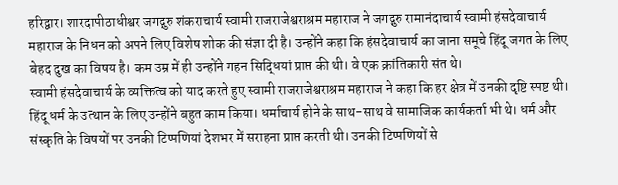हरिद्वार। शारदापीठाधीश्वर जगद्गुरु शंकराचार्य स्वामी राजराजेश्वराश्रम महाराज ने जगद्गुरु रामानंदाचार्य स्वामी हंसदेवाचार्य महाराज के निधन को अपने लिए विशेष शोक की संज्ञा दी है। उन्होंने कहा कि हंसदेवाचार्य का जाना समूचे हिंदू जगत के लिए बेहद दुख का विषय है। कम उम्र में ही उन्होंने गहन सिद्धियां प्राप्त की थी। वे एक क्रांतिकारी संत थे।
स्वामी हंसदेवाचार्य के व्यक्तित्व को याद करते हुए स्वामी राजराजेश्वराश्रम महाराज ने कहा कि हर क्षेत्र में उनकी दृष्टि स्पष्ट थी। हिंदू धर्म के उत्थान के लिए उन्होंने बहुत काम किया। धर्माचार्य होने के साथ-साथ वे सामाजिक कार्यकर्ता भी थे। धर्म और संस्कृति के विषयों पर उनकी टिप्पणियां देशभर में सराहना प्राप्त करती थी। उनकी टिप्पणियों से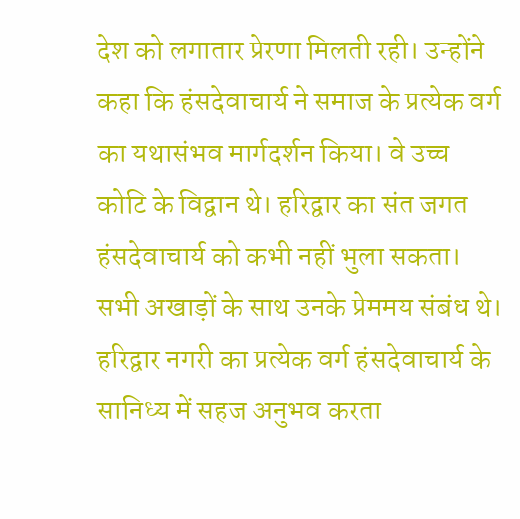देश को लगातार प्रेरणा मिलती रही। उन्होंने कहा कि हंसदेवाचार्य ने समाज के प्रत्येक वर्ग का यथासंभव मार्गदर्शन किया। वे उच्च कोटि के विद्वान थे। हरिद्वार का संत जगत हंसदेवाचार्य को कभी नहीं भुला सकता। सभी अखाड़ों के साथ उनके प्रेममय संबंध थे। हरिद्वार नगरी का प्रत्येक वर्ग हंसदेवाचार्य के सानिध्य में सहज अनुभव करता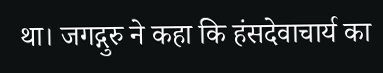था। जगद्गुरु ने कहा कि हंसदेवाचार्य का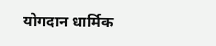योगदान धार्मिक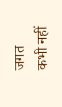जगत कभी नहीं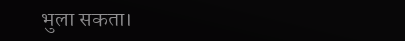भुला सकता।